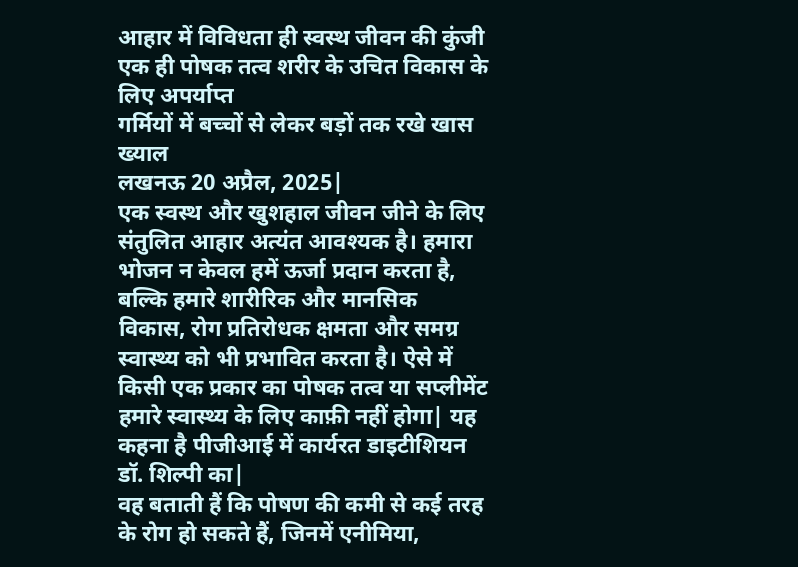आहार में विविधता ही स्वस्थ जीवन की कुंजी
एक ही पोषक तत्व शरीर के उचित विकास के लिए अपर्याप्त
गर्मियों में बच्चों से लेकर बड़ों तक रखे खास ख्याल
लखनऊ 20 अप्रैल, 2025|
एक स्वस्थ और खुशहाल जीवन जीने के लिए संतुलित आहार अत्यंत आवश्यक है। हमारा भोजन न केवल हमें ऊर्जा प्रदान करता है, बल्कि हमारे शारीरिक और मानसिक विकास, रोग प्रतिरोधक क्षमता और समग्र स्वास्थ्य को भी प्रभावित करता है। ऐसे में किसी एक प्रकार का पोषक तत्व या सप्लीमेंट हमारे स्वास्थ्य के लिए काफ़ी नहीं होगा| यह कहना है पीजीआई में कार्यरत डाइटीशियन डॉ. शिल्पी का|
वह बताती हैं कि पोषण की कमी से कई तरह के रोग हो सकते हैं, जिनमें एनीमिया,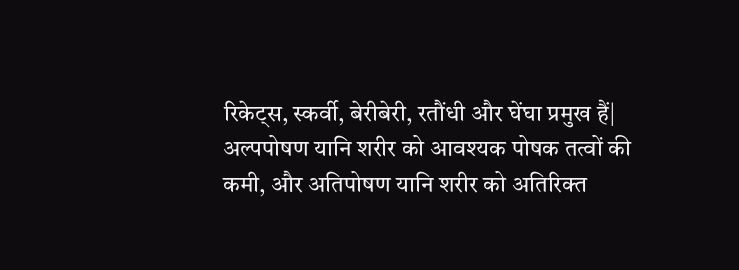रिकेट्स, स्कर्वी, बेरीबेरी, रतौंधी और घेंघा प्रमुख हैं| अल्पपोषण यानि शरीर को आवश्यक पोषक तत्वों की कमी, और अतिपोषण यानि शरीर को अतिरिक्त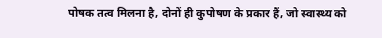पोषक तत्व मिलना है, दोनों ही कुपोषण के प्रकार हैं, जो स्वास्थ्य को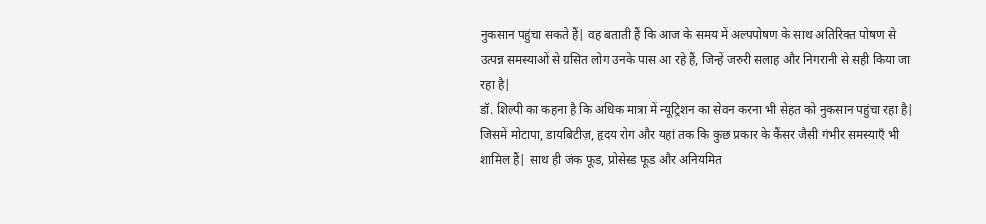नुकसान पहुंचा सकते हैं| वह बताती हैं कि आज के समय में अल्पपोषण के साथ अतिरिक्त पोषण से उत्पन्न समस्याओं से ग्रसित लोग उनके पास आ रहे हैं, जिन्हें जरुरी सलाह और निगरानी से सही किया जा रहा है|
डॉ. शिल्पी का कहना है कि अधिक मात्रा में न्यूट्रिशन का सेवन करना भी सेहत को नुकसान पहुंचा रहा है| जिसमें मोटापा, डायबिटीज़, हृदय रोग और यहां तक कि कुछ प्रकार के कैंसर जैसी गंभीर समस्याएँ भी शामिल हैं| साथ ही जंक फूड, प्रोसेस्ड फूड और अनियमित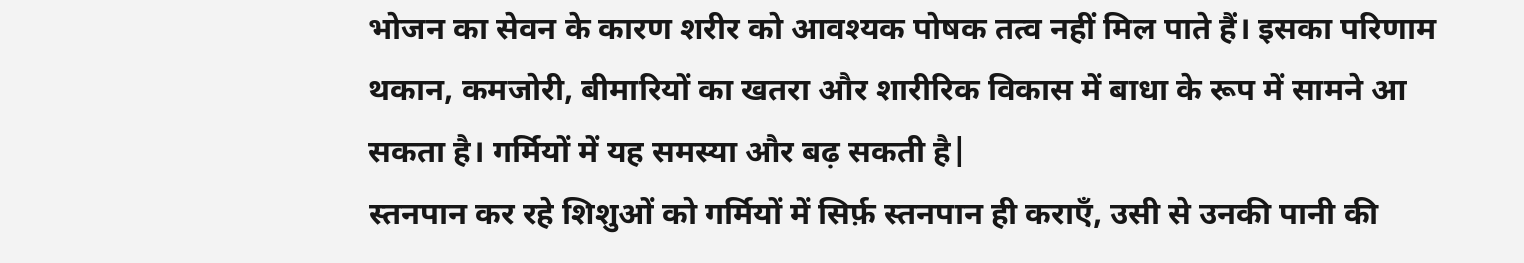भोजन का सेवन के कारण शरीर को आवश्यक पोषक तत्व नहीं मिल पाते हैं। इसका परिणाम थकान, कमजोरी, बीमारियों का खतरा और शारीरिक विकास में बाधा के रूप में सामने आ सकता है। गर्मियों में यह समस्या और बढ़ सकती है|
स्तनपान कर रहे शिशुओं को गर्मियों में सिर्फ़ स्तनपान ही कराएँ, उसी से उनकी पानी की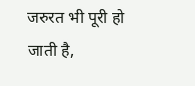जरुरत भी पूरी हो जाती है,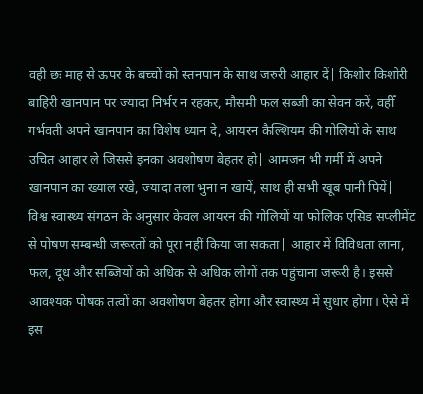वही छः माह से ऊपर के बच्चों को स्तनपान के साथ जरुरी आहार दें| किशोर किशोरी बाहिरी खानपान पर ज्यादा निर्भर न रहकर, मौसमी फल सब्जी का सेवन करें, वहीँ गर्भवती अपने खानपान का विशेष ध्यान दे, आयरन कैल्शियम की गोलियों के साथ उचित आहार ले जिससे इनका अवशोषण बेहतर हो| आमजन भी गर्मी में अपने खानपान का ख्याल रखे, ज्यादा तला भुना न खायें, साथ ही सभी खूब पानी पियें|
विश्व स्वास्थ्य संगठन के अनुसार केवल आयरन की गोलियों या फोलिक एसिड सप्लीमेंट से पोषण सम्बन्धी जरूरतों को पूरा नहीं किया जा सकता| आहार में विविधता लाना, फल, दूध और सब्जियों को अधिक से अधिक लोगों तक पहुंचाना जरूरी है। इससे आवश्यक पोषक तत्वों का अवशोषण बेहतर होगा और स्वास्थ्य में सुधार होगा। ऐसे में इस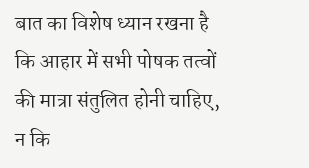बात का विशेष ध्यान रखना है कि आहार में सभी पोषक तत्वों की मात्रा संतुलित होनी चाहिए, न कि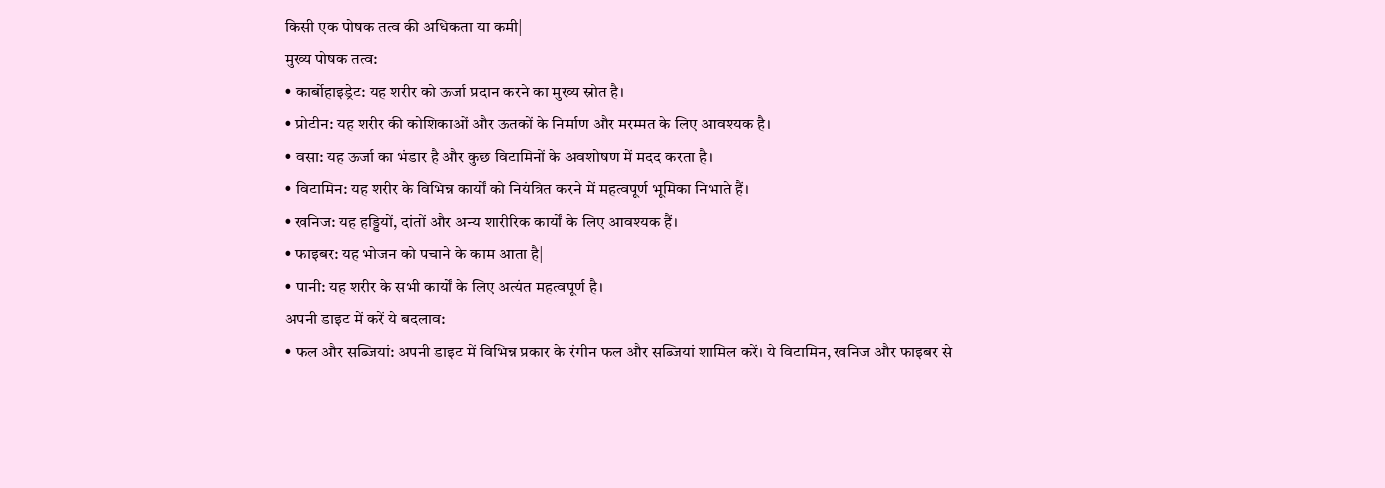किसी एक पोषक तत्व की अधिकता या कमी|
मुख्य पोषक तत्व:
• कार्बोहाइड्रेट: यह शरीर को ऊर्जा प्रदान करने का मुख्य स्रोत है।
• प्रोटीन: यह शरीर की कोशिकाओं और ऊतकों के निर्माण और मरम्मत के लिए आवश्यक है।
• वसा: यह ऊर्जा का भंडार है और कुछ विटामिनों के अवशोषण में मदद करता है।
• विटामिन: यह शरीर के विभिन्न कार्यों को नियंत्रित करने में महत्वपूर्ण भूमिका निभाते हैं।
• खनिज: यह हड्डियों, दांतों और अन्य शारीरिक कार्यों के लिए आवश्यक हैं।
• फाइबर: यह भोजन को पचाने के काम आता है|
• पानी: यह शरीर के सभी कार्यों के लिए अत्यंत महत्वपूर्ण है।
अपनी डाइट में करें ये बदलाव:
• फल और सब्जियां: अपनी डाइट में विभिन्न प्रकार के रंगीन फल और सब्जियां शामिल करें। ये विटामिन, खनिज और फाइबर से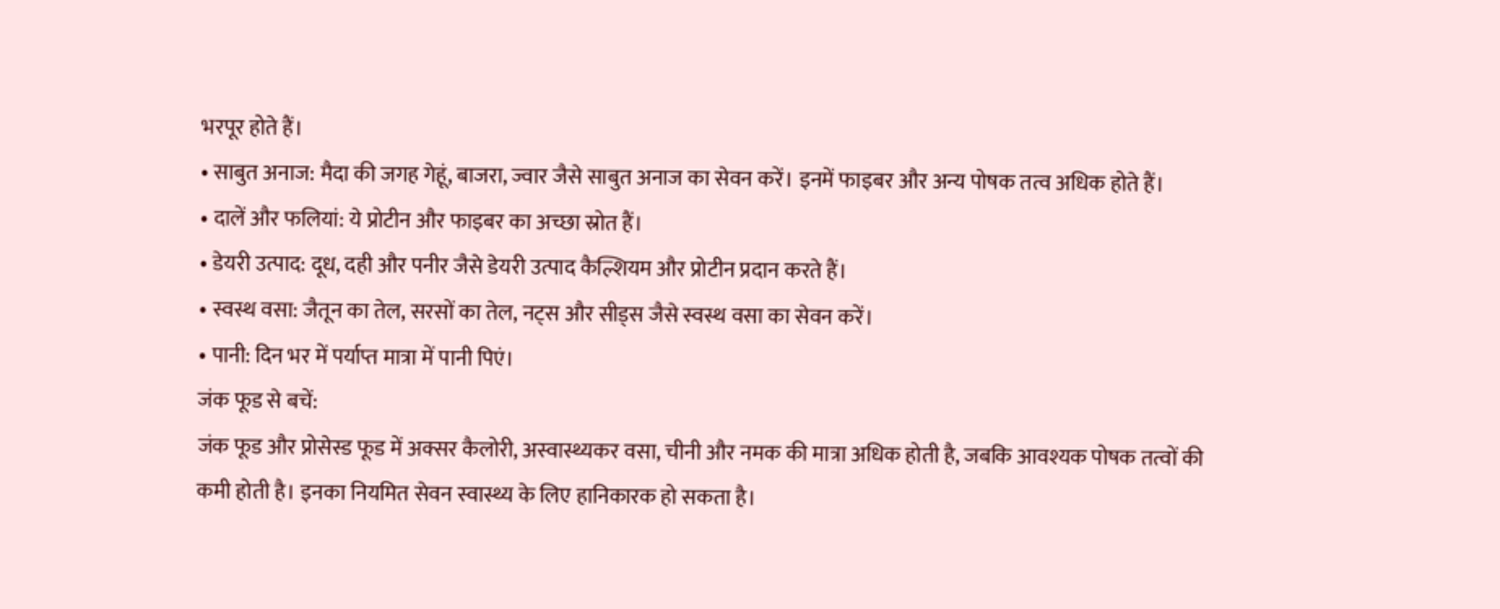भरपूर होते हैं।
• साबुत अनाज: मैदा की जगह गेहूं, बाजरा, ज्वार जैसे साबुत अनाज का सेवन करें। इनमें फाइबर और अन्य पोषक तत्व अधिक होते हैं।
• दालें और फलियां: ये प्रोटीन और फाइबर का अच्छा स्रोत हैं।
• डेयरी उत्पाद: दूध, दही और पनीर जैसे डेयरी उत्पाद कैल्शियम और प्रोटीन प्रदान करते हैं।
• स्वस्थ वसा: जैतून का तेल, सरसों का तेल, नट्स और सीड्स जैसे स्वस्थ वसा का सेवन करें।
• पानी: दिन भर में पर्याप्त मात्रा में पानी पिएं।
जंक फूड से बचें:
जंक फूड और प्रोसेस्ड फूड में अक्सर कैलोरी, अस्वास्थ्यकर वसा, चीनी और नमक की मात्रा अधिक होती है, जबकि आवश्यक पोषक तत्वों की कमी होती है। इनका नियमित सेवन स्वास्थ्य के लिए हानिकारक हो सकता है।